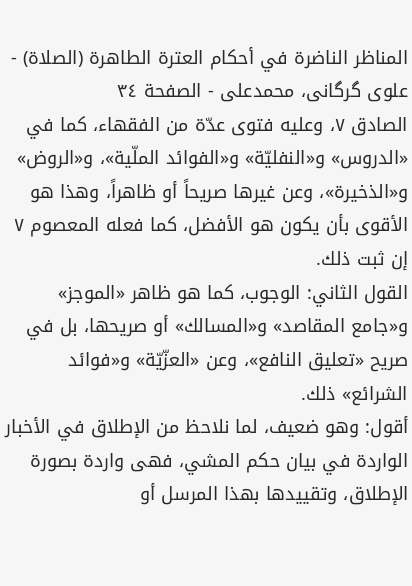المناظر الناضرة في أحکام العترة الطاهرة (الصلاة) - علوی گرگانی، محمدعلی - الصفحة ٣٤
الصادق ٧، وعليه فتوى عدّة من الفقهاء، كما في «الدروس» و«النفليّة» و«الفوائد الملّية»، و«الروض» و«الذخيرة»، وعن غيرها صريحاً أو ظاهراً، وهذا هو الأقوى بأن يكون هو الأفضل، كما فعله المعصوم ٧ إن ثبت ذلك.
القول الثاني: الوجوب، كما هو ظاهر «الموجز» و«جامع المقاصد» و«المسالك» أو صريحها، بل في صريح «تعليق النافع»، وعن «العزّيّة» و«فوائد الشرائع» ذلك.
أقول: وهو ضعيف، لما نلاحظ من الإطلاق في الأخبار الواردة في بيان حكم المشي، فهى واردة بصورة الإطلاق، وتقييدها بهذا المرسل أو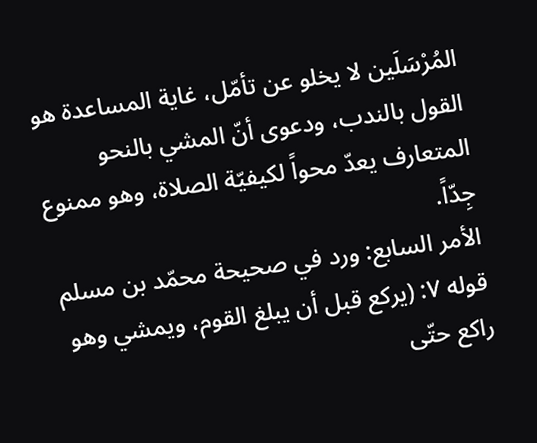المُرْسَلَين لا يخلو عن تأمّل، غاية المساعدة هو القول بالندب، ودعوى أنّ المشي بالنحو المتعارف يعدّ محواً لكيفيّة الصلاة، وهو ممنوع جِدّاً.
الأمر السابع: ورد في صحيحة محمّد بن مسلم قوله ٧: (يركع قبل أن يبلغ القوم، ويمشي وهو راكع حتّى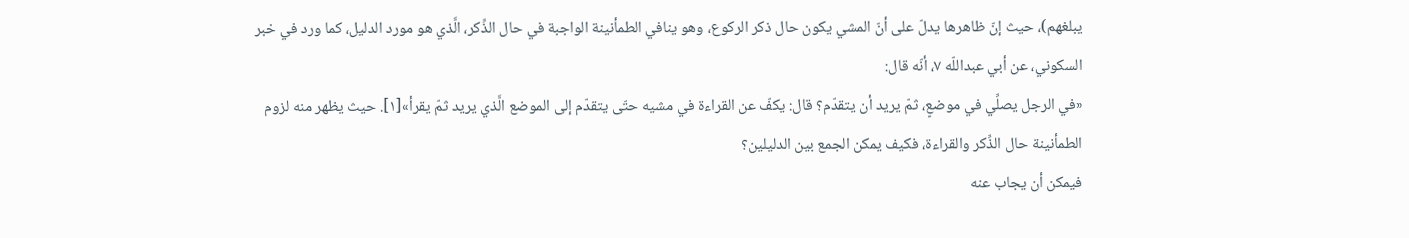يبلغهم)، حيث إنّ ظاهرها يدلّ على أنّ المشي يكون حال ذكر الركوع، وهو ينافي الطمأنينة الواجبة في حال الذِّكر، الَّذي هو مورد الدليل، كما ورد في خبر السكوني، عن أبي عبداللّه ٧، أنّه قال:
«في الرجل يصلِّي في موضعٍ، ثمّ يريد أن يتقدّم؟ قال: يكفّ عن القراءة في مشيه حتّى يتقدّم إلى الموضع الَّذي يريد ثمّ يقرأ»[١]. حيث يظهر منه لزوم الطمأنينة حال الذِّكر والقراءة، فكيف يمكن الجمع بين الدليلين؟
فيمكن أن يجاب عنه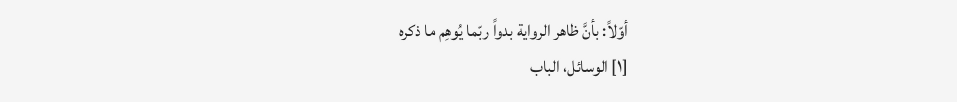أوّلاً: بأنَّ ظاهر الرواية بدواً ربّما يُوهِم ما ذكره
[١] الوسائل، الباب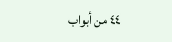٤٤ من أبواب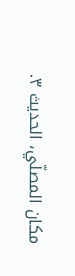مكان المصلّي، الحديث ٣.